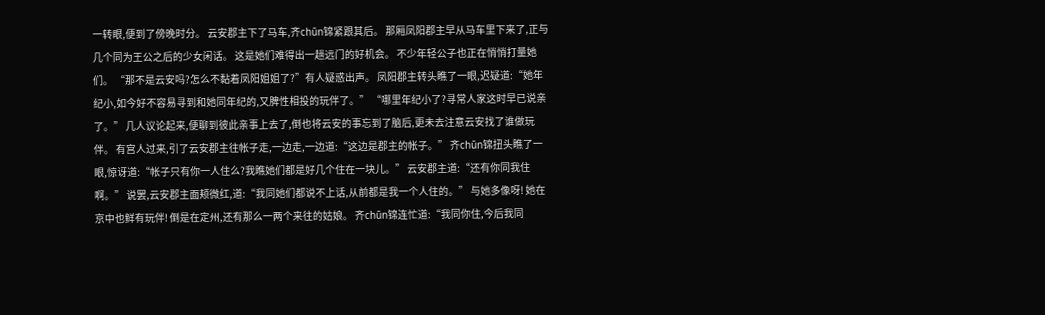一转眼,便到了傍晚时分。 云安郡主下了马车,齐chūn锦紧跟其后。 那厢凤阳郡主早从马车里下来了,正与几个同为王公之后的少女闲话。 这是她们难得出一趟远门的好机会。 不少年轻公子也正在悄悄打量她们。 “那不是云安吗?怎么不黏着凤阳姐姐了?”有人疑惑出声。 凤阳郡主转头瞧了一眼,迟疑道:“她年纪小,如今好不容易寻到和她同年纪的,又脾性相投的玩伴了。” “哪里年纪小了?寻常人家这时早已说亲了。” 几人议论起来,便聊到彼此亲事上去了,倒也将云安的事忘到了脑后,更未去注意云安找了谁做玩伴。 有宫人过来,引了云安郡主往帐子走,一边走,一边道:“这边是郡主的帐子。” 齐chūn锦扭头瞧了一眼,惊讶道:“帐子只有你一人住么?我瞧她们都是好几个住在一块儿。” 云安郡主道:“还有你同我住啊。” 说罢,云安郡主面颊微红,道:“我同她们都说不上话,从前都是我一个人住的。” 与她多像呀! 她在京中也鲜有玩伴! 倒是在定州,还有那么一两个来往的姑娘。 齐chūn锦连忙道:“我同你住,今后我同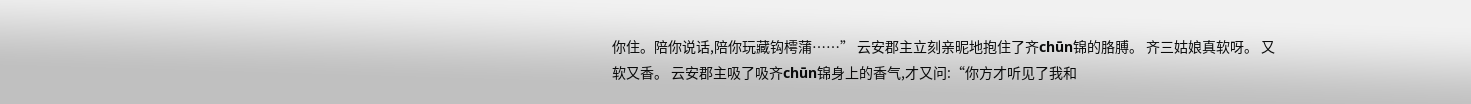你住。陪你说话,陪你玩藏钩樗蒲……” 云安郡主立刻亲昵地抱住了齐chūn锦的胳膊。 齐三姑娘真软呀。 又软又香。 云安郡主吸了吸齐chūn锦身上的香气,才又问:“你方才听见了我和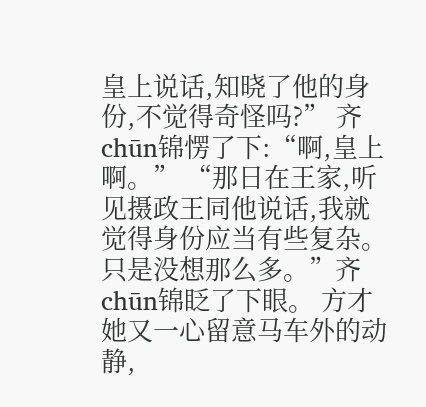皇上说话,知晓了他的身份,不觉得奇怪吗?” 齐chūn锦愣了下:“啊,皇上啊。” “那日在王家,听见摄政王同他说话,我就觉得身份应当有些复杂。只是没想那么多。”齐chūn锦眨了下眼。 方才她又一心留意马车外的动静,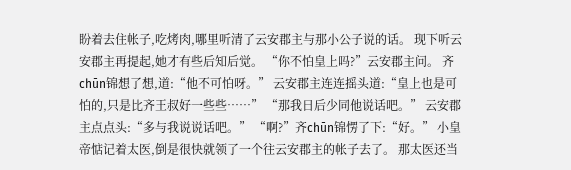盼着去住帐子,吃烤肉,哪里听清了云安郡主与那小公子说的话。 现下听云安郡主再提起,她才有些后知后觉。 “你不怕皇上吗?”云安郡主问。 齐chūn锦想了想,道:“他不可怕呀。” 云安郡主连连摇头道:“皇上也是可怕的,只是比齐王叔好一些些……” “那我日后少同他说话吧。” 云安郡主点点头:“多与我说说话吧。” “啊?”齐chūn锦愣了下:“好。” 小皇帝惦记着太医,倒是很快就领了一个往云安郡主的帐子去了。 那太医还当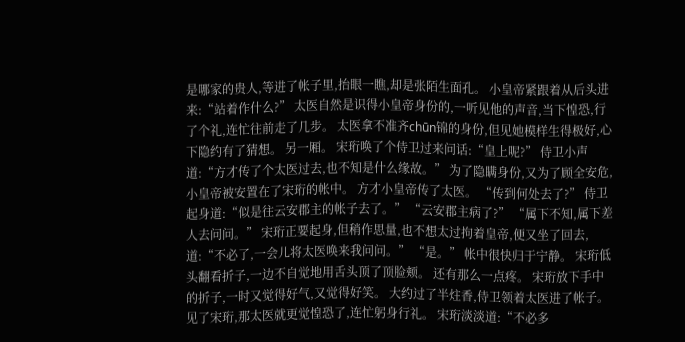是哪家的贵人,等进了帐子里,抬眼一瞧,却是张陌生面孔。 小皇帝紧跟着从后头进来:“站着作什么?” 太医自然是识得小皇帝身份的,一听见他的声音,当下惶恐,行了个礼,连忙往前走了几步。 太医拿不准齐chūn锦的身份,但见她模样生得极好,心下隐约有了猜想。 另一厢。 宋珩唤了个侍卫过来问话:“皇上呢?” 侍卫小声道:“方才传了个太医过去,也不知是什么缘故。” 为了隐瞒身份,又为了顾全安危,小皇帝被安置在了宋珩的帐中。 方才小皇帝传了太医。 “传到何处去了?” 侍卫起身道:“似是往云安郡主的帐子去了。” “云安郡主病了?” “属下不知,属下差人去问问。” 宋珩正要起身,但稍作思量,也不想太过拘着皇帝,便又坐了回去,道:“不必了,一会儿将太医唤来我问问。” “是。” 帐中很快归于宁静。 宋珩低头翻看折子,一边不自觉地用舌头顶了顶脸颊。 还有那么一点疼。 宋珩放下手中的折子,一时又觉得好气,又觉得好笑。 大约过了半炷香,侍卫领着太医进了帐子。 见了宋珩,那太医就更觉惶恐了,连忙躬身行礼。 宋珩淡淡道:“不必多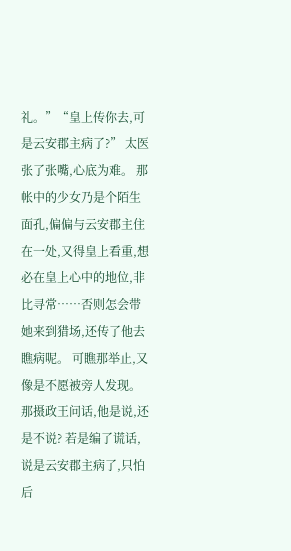礼。”“皇上传你去,可是云安郡主病了?” 太医张了张嘴,心底为难。 那帐中的少女乃是个陌生面孔,偏偏与云安郡主住在一处,又得皇上看重,想必在皇上心中的地位,非比寻常……否则怎会带她来到猎场,还传了他去瞧病呢。 可瞧那举止,又像是不愿被旁人发现。 那摄政王问话,他是说,还是不说? 若是编了谎话,说是云安郡主病了,只怕后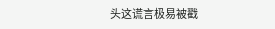头这谎言极易被戳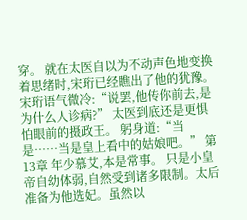穿。 就在太医自以为不动声色地变换着思绪时,宋珩已经瞧出了他的犹豫。 宋珩语气微冷:“说罢,他传你前去,是为什么人诊病?” 太医到底还是更惧怕眼前的摄政王。 躬身道:“当是……当是皇上看中的姑娘吧。” 第13章 年少慕艾,本是常事。 只是小皇帝自幼体弱,自然受到诸多限制。太后准备为他选妃。虽然以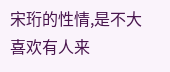宋珩的性情,是不大喜欢有人来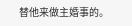替他来做主婚事的。